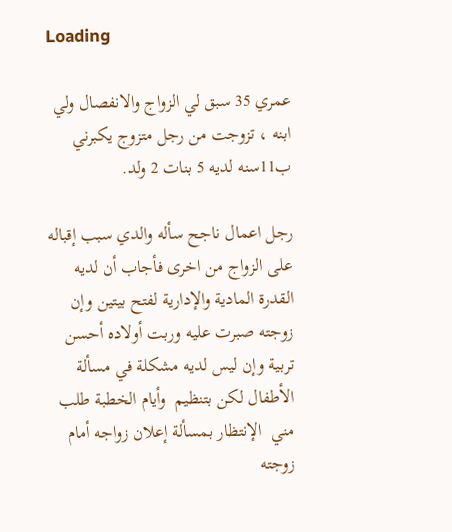Loading

عمري 35 سبق لي الزواج والانفصال ولي ابنه ، تزوجت من رجل متزوج يكبرني ب11سنه لديه 5 بنات 2 ولد.

رجل اعمال ناجح سأله والدي سبب إقباله على الزواج من اخرى فأجاب أن لديه القدرة المادية والإدارية لفتح بيتين وإن زوجته صبرت عليه وربت أولاده أحسن تربية وإن ليس لديه مشكلة في مسألة الأطفال لكن بتنظيم  وأيام الخطبة طلب مني  الإنتظار بمسألة إعلان زواجه أمام زوجته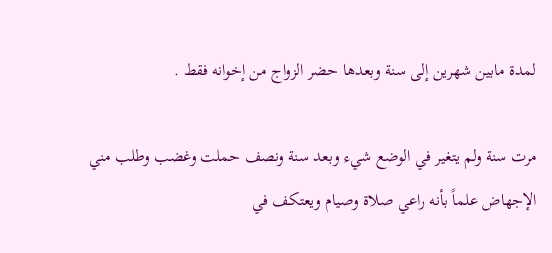لمدة مابين شهرين إلى سنة وبعدها حضر الزواج من إخوانه فقط .

مرت سنة ولم يتغير في الوضع شيء وبعد سنة ونصف حملت وغضب وطلب مني الإجهاض علماً بأنه راعي صلاة وصيام ويعتكف في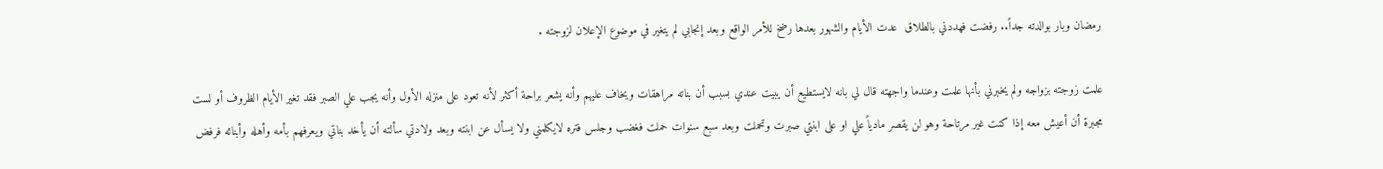رمضان وبار بوالدته جداً.. رفضت فهددني بالطلاق  عدت الأيام والشهور بعدها رضخ للأمر الواقع وبعد إنجابي لم يتغير في موضوع الإعلان لزوجته .

علمت زوجته بزواجه ولم يخبرني بأنها علمت وعندما واجهته قال لي بانه لايستطيع أن يبيت عندي بسبب أن بناته مراهقات ويخاف عليهم وأنه يشعر براحة أكثر لأنه تعود على منزله الأول وأنه يجب علي الصبر فقد تغير الأيام الظروف أو لست مجبرة أن أعيش معه إذا كنت غير مرتاحة وهو لن يقصر مادياً علي او على ابنتي صبرت وتحملت وبعد سبع سنوات حملت فغضب وجلس فتره لايكلمني ولا يسأل عن ابنته وبعد ولادتي سألته أن يأخد بناتي ويعرفهم بأمه وأهله وأبنائه فرفض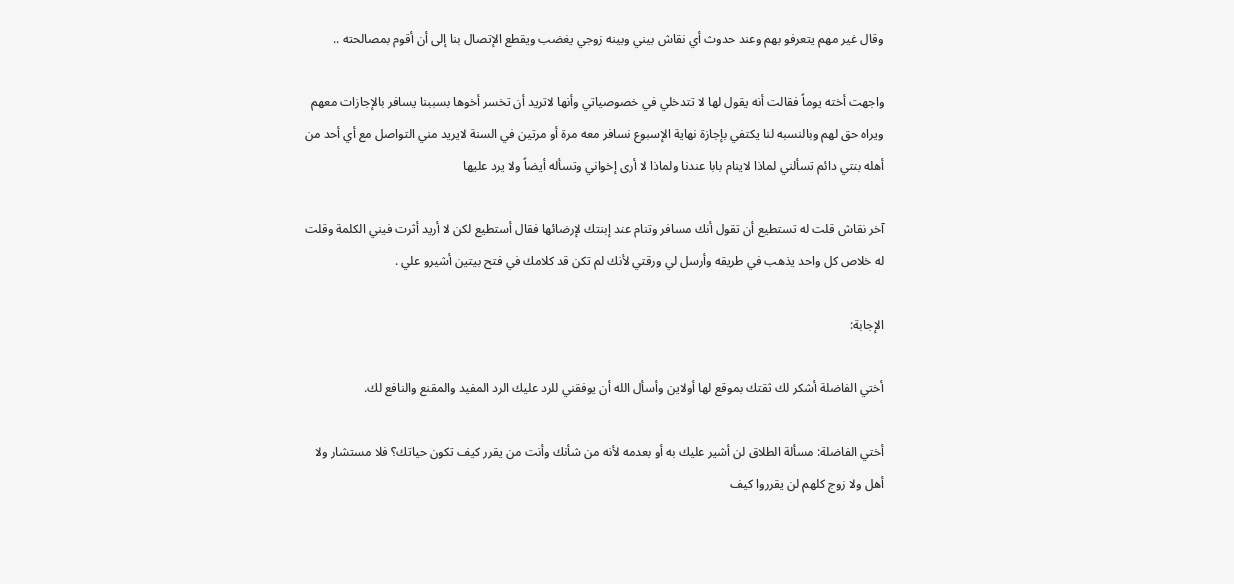وقال غير مهم يتعرفو بهم وعند حدوث أي نقاش بيني وبينه زوجي يغضب ويقطع الإتصال بنا إلى أن أقوم بمصالحته ..

واجهت أخته يوماً فقالت أنه يقول لها لا تتدخلي في خصوصياتي وأنها لاتريد أن تخسر أخوها بسببنا يسافر بالإجازات معهم ويراه حق لهم وبالنسبه لنا يكتفي بإجازة نهاية الإسبوع نسافر معه مرة أو مرتين في السنة لايريد مني التواصل مع أي أحد من أهله بنتي دائم تسألني لماذا لاينام بابا عندنا ولماذا لا أرى إخواني وتسأله أيضاً ولا يرد عليها

آخر نقاش قلت له تستطيع أن تقول أنك مسافر وتنام عند إبنتك لإرضائها فقال أستطيع لكن لا أريد أثرت فيني الكلمة وقلت له خلاص كل واحد يذهب في طريقه وأرسل لي ورقتي لأنك لم تكن قد كلامك في فتح بيتين أشيرو علي .

الإجابة:

أختي الفاضلة أشكر لك ثقتك بموقع لها أولاين وأسأل الله أن يوفقني للرد عليك الرد المفيد والمقنع والنافع لك.

أختي الفاضلة: مسألة الطلاق لن أشير عليك به أو بعدمه لأنه من شأنك وأنت من يقرر كيف تكون حياتك؟ فلا مستشار ولا أهل ولا زوج كلهم لن يقرروا كيف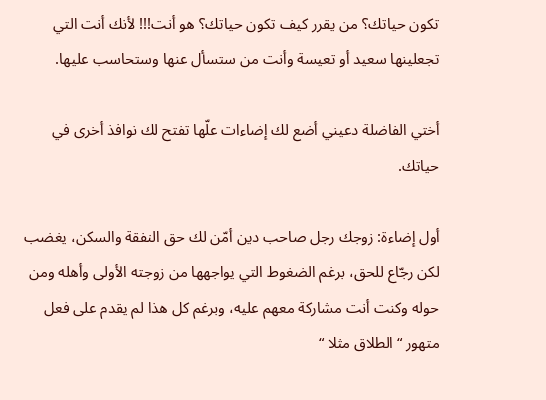تكون حياتك؟ من يقرر كيف تكون حياتك؟ هو أنت!!! لأنك أنت التي تجعلينها سعيد أو تعيسة وأنت من ستسأل عنها وستحاسب عليها.

أختي الفاضلة دعيني أضع لك إضاءات علّها تفتح لك نوافذ أخرى في حياتك.

أول إضاءة: زوجك رجل صاحب دين أمّن لك حق النفقة والسكن، يغضب لكن رجّاع للحق، برغم الضغوط التي يواجهها من زوجته الأولى وأهله ومن حوله وكنت أنت مشاركة معهم عليه، وبرغم كل هذا لم يقدم على فعل متهور “الطلاق مثلا “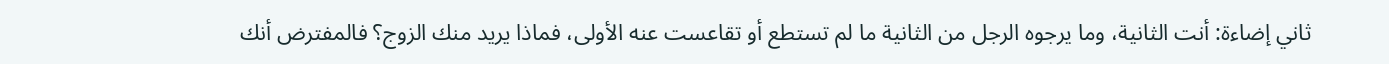ثاني إضاءة: أنت الثانية، وما يرجوه الرجل من الثانية ما لم تستطع أو تقاعست عنه الأولى، فماذا يريد منك الزوج؟ فالمفترض أنك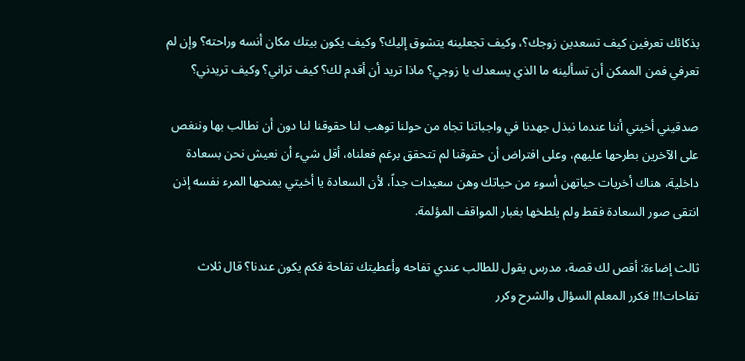بذكائك تعرفين كيف تسعدين زوجك؟، وكيف تجعلينه يتشوق إليك؟ وكيف يكون بيتك مكان أنسه وراحته؟ وإن لم تعرفي فمن الممكن أن تسألينه ما الذي يسعدك يا زوجي؟ ماذا تريد أن أقدم لك؟ كيف تراني؟ وكيف تريدني؟

صدقيني أخيتي أننا عندما نبذل جهدنا في واجباتنا تجاه من حولنا توهب لنا حقوقنا لنا دون أن نطالب بها وننغص على الآخرين بطرحها عليهم، وعلى افتراض أن حقوقنا لم تتحقق برغم فعلناه، أقل شيء أن نعيش نحن بسعادة داخلية، هناك أخريات حياتهن أسوء من حياتك وهن سعيدات جداً، لأن السعادة يا أخيتي يمنحها المرء نفسه إذن انتقى صور السعادة فقط ولم يلطخها بغبار المواقف المؤلمة.

ثالث إضاءة: أقص لك قصة، مدرس يقول للطالب عندي تفاحه وأعطيتك تفاحة فكم يكون عندنا؟ قال ثلاث تفاحات!!! فكرر المعلم السؤال والشرح وكرر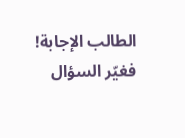الطالب الإجابة! فغيّر السؤال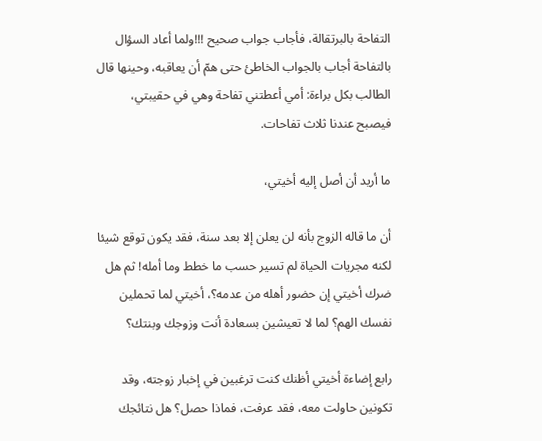التفاحة بالبرتقالة، فأجاب جواب صحيح !!!ولما أعاد السؤال بالتفاحة أجاب بالجواب الخاطئ حتى همّ أن يعاقبه، وحينها قال الطالب بكل براءة: أمي أعطتني تفاحة وهي في حقيبتي، فيصبح عندنا ثلاث تفاحات.

ما أريد أن أصل إليه أخيتي،

أن ما قاله الزوج بأنه لن يعلن إلا بعد سنة، فقد يكون توقع شيئا لكنه مجريات الحياة لم تسير حسب ما خطط وما أمله! ثم هل ضرك أخيتي إن حضور أهله من عدمه؟، أخيتي لما تحملين نفسك الهم؟ لما لا تعيشين بسعادة أنت وزوجك وبنتك؟

رابع إضاءة أخيتي أظنك كنت ترغبين في إخبار زوجته، وقد تكونين حاولت معه، فقد عرفت، فماذا حصل؟ هل نتائجك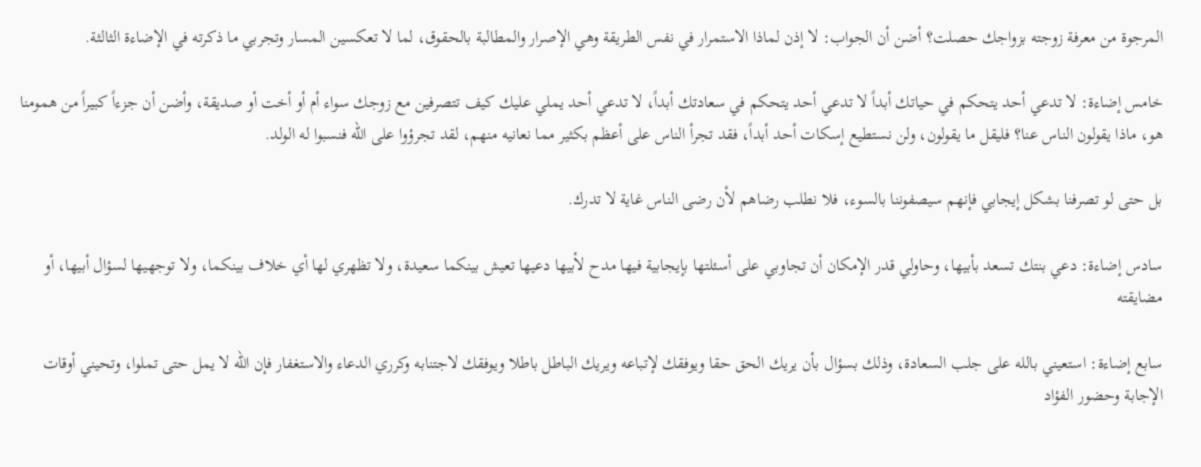المرجوة من معرفة زوجته بزواجك حصلت؟ أضن أن الجواب: لا إذن لماذا الاستمرار في نفس الطريقة وهي الإصرار والمطالبة بالحقوق، لما لا تعكسين المسار وتجربي ما ذكرته في الإضاءة الثالثة.

خامس إضاءة: لا تدعي أحد يتحكم في حياتك أبداً لا تدعي أحد يتحكم في سعادتك أبداً، لا تدعي أحد يملي عليك كيف تتصرفين مع زوجك سواء أم أو أخت أو صديقة، وأضن أن جزءاً كبيراً من همومنا هو، ماذا يقولون الناس عنا؟ فليقل ما يقولون، ولن نستطيع إسكات أحد أبداً، فقد تجرأ الناس على أعظم بكثير مما نعانيه منهم، لقد تجرؤوا على الله فنسبوا له الولد.

بل حتى لو تصرفنا بشكل إيجابي فإنهم سيصفوننا بالسوء، فلا نطلب رضاهم لأن رضى الناس غاية لا تدرك.

سادس إضاءة: دعي بنتك تسعد بأبيها، وحاولي قدر الإمكان أن تجاوبي على أسئلتها بإيجابية فيها مدح لأبيها دعيها تعيش بينكما سعيدة، ولا تظهري لها أي خلاف بينكما، ولا توجهيها لسؤال أبيها، أو مضايقته

سابع إضاءة: استعيني بالله على جلب السعادة، وذلك بسؤال بأن يريك الحق حقا ويوفقك لإتباعه ويريك الباطل باطلا ويوفقك لاجتنابه وكرري الدعاء والاستغفار فإن الله لا يمل حتى تملوا، وتحيني أوقات الإجابة وحضور الفؤاد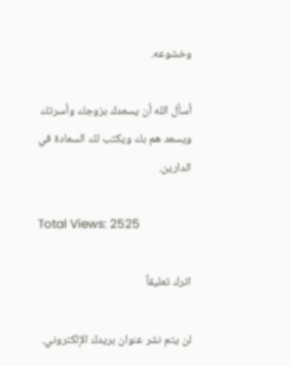وخشوعه.

أسأل الله أن يسعدك بزوجك وأسرتك ويسعد هم بك ويكتب لك السعادة في الدارين.

Total Views: 2525

اترك تعليقاً

لن يتم نشر عنوان بريدك الإلكتروني.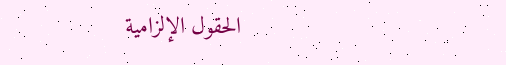الحقول الإلزامية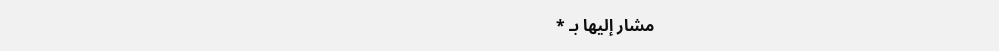مشار إليها بـ *